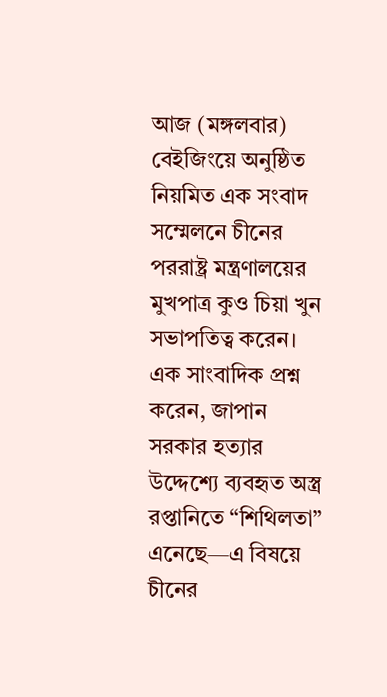আজ (মঙ্গলবার) বেইজিংয়ে অনুষ্ঠিত নিয়মিত এক সংবাদ সম্মেলনে চীনের পররাষ্ট্র মন্ত্রণালয়ের মুখপাত্র কুও চিয়া খুন সভাপতিত্ব করেন। এক সাংবাদিক প্রশ্ন করেন, জাপান সরকার হত্যার উদ্দেশ্যে ব্যবহৃত অস্ত্র রপ্তানিতে “শিথিলতা” এনেছে—এ বিষয়ে চীনের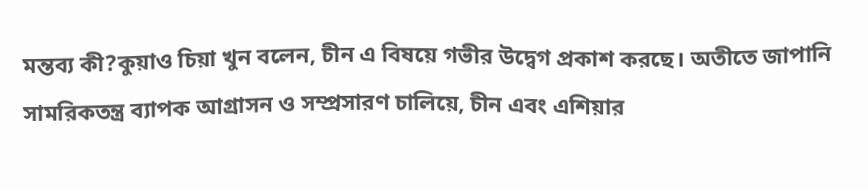মন্তব্য কী?কুয়াও চিয়া খুন বলেন, চীন এ বিষয়ে গভীর উদ্বেগ প্রকাশ করছে। অতীতে জাপানি সামরিকতন্ত্র ব্যাপক আগ্রাসন ও সম্প্রসারণ চালিয়ে, চীন এবং এশিয়ার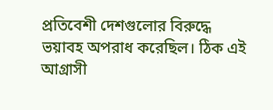প্রতিবেশী দেশগুলোর বিরুদ্ধে ভয়াবহ অপরাধ করেছিল। ঠিক এই আগ্রাসী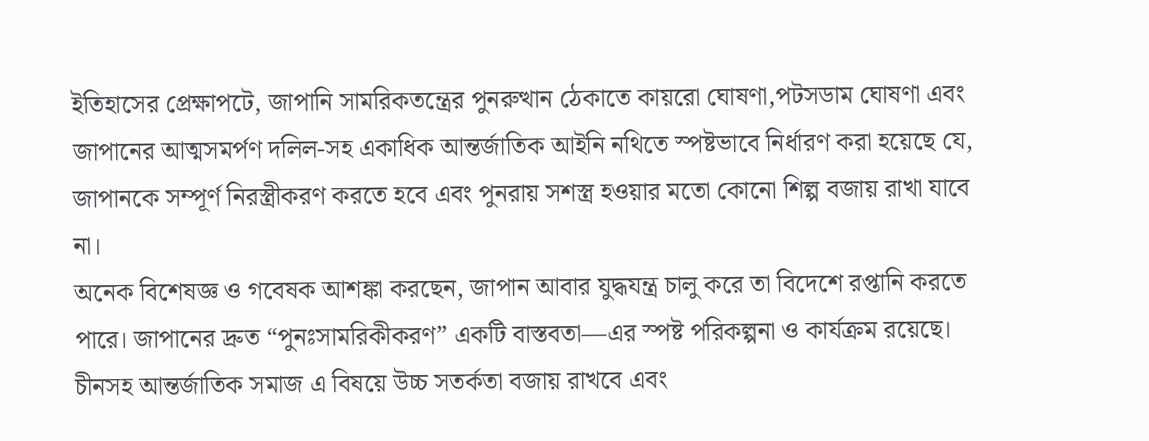ইতিহাসের প্রেক্ষাপটে, জাপানি সামরিকতন্ত্রের পুনরুত্থান ঠেকাতে কায়রো ঘোষণা,পটসডাম ঘোষণা এবং জাপানের আত্মসমর্পণ দলিল-সহ একাধিক আন্তর্জাতিক আইনি নথিতে স্পষ্টভাবে নির্ধারণ করা হয়েছে যে, জাপানকে সম্পূর্ণ নিরস্ত্রীকরণ করতে হবে এবং পুনরায় সশস্ত্র হওয়ার মতো কোনো শিল্প বজায় রাখা যাবে না।
অনেক বিশেষজ্ঞ ও গবেষক আশঙ্কা করছেন, জাপান আবার যুদ্ধযন্ত্র চালু করে তা বিদেশে রপ্তানি করতে পারে। জাপানের দ্রুত “পুনঃসামরিকীকরণ” একটি বাস্তবতা—এর স্পষ্ট পরিকল্পনা ও কার্যক্রম রয়েছে। চীনসহ আন্তর্জাতিক সমাজ এ বিষয়ে উচ্চ সতর্কতা বজায় রাখবে এবং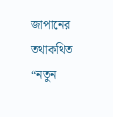জাপানের তথাকথিত “নতুন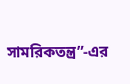সামরিকতন্ত্র”-এর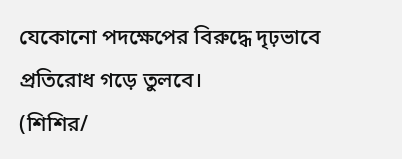যেকোনো পদক্ষেপের বিরুদ্ধে দৃঢ়ভাবে প্রতিরোধ গড়ে তুলবে।
(শিশির/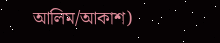আলিম/আকাশ)